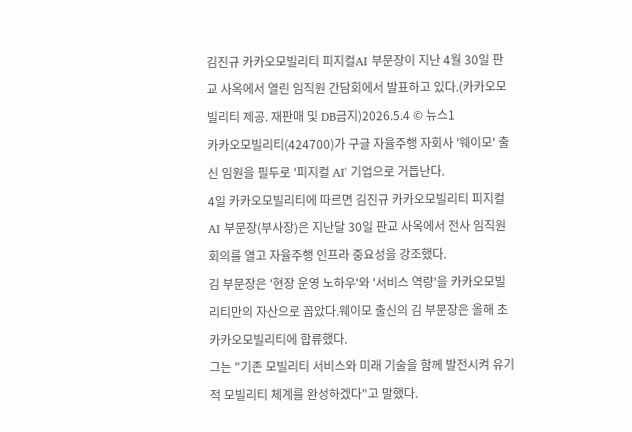김진규 카카오모빌리티 피지컬AI 부문장이 지난 4월 30일 판교 사옥에서 열린 임직원 간담회에서 발표하고 있다.(카카오모빌리티 제공. 재판매 및 DB금지)2026.5.4 © 뉴스1
카카오모빌리티(424700)가 구글 자율주행 자회사 '웨이모' 출신 임원을 필두로 '피지컬 AI' 기업으로 거듭난다.
4일 카카오모빌리티에 따르면 김진규 카카오모빌리티 피지컬 AI 부문장(부사장)은 지난달 30일 판교 사옥에서 전사 임직원 회의를 열고 자율주행 인프라 중요성을 강조했다.
김 부문장은 '현장 운영 노하우'와 '서비스 역량'을 카카오모빌리티만의 자산으로 꼽았다.웨이모 출신의 김 부문장은 올해 초 카카오모빌리티에 합류했다.
그는 "기존 모빌리티 서비스와 미래 기술을 함께 발전시켜 유기적 모빌리티 체계를 완성하겠다"고 말했다.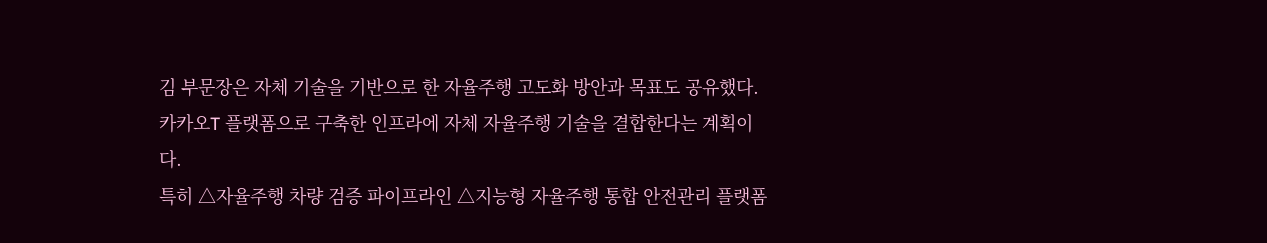김 부문장은 자체 기술을 기반으로 한 자율주행 고도화 방안과 목표도 공유했다. 카카오T 플랫폼으로 구축한 인프라에 자체 자율주행 기술을 결합한다는 계획이다.
특히 △자율주행 차량 검증 파이프라인 △지능형 자율주행 통합 안전관리 플랫폼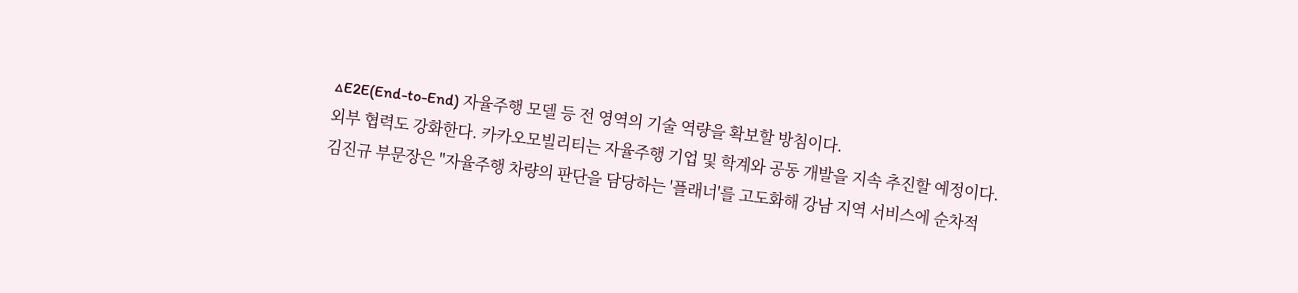△E2E(End-to-End) 자율주행 모델 등 전 영역의 기술 역량을 확보할 방침이다.
외부 협력도 강화한다. 카카오모빌리티는 자율주행 기업 및 학계와 공동 개발을 지속 추진할 예정이다.
김진규 부문장은 "자율주행 차량의 판단을 담당하는 '플래너'를 고도화해 강남 지역 서비스에 순차적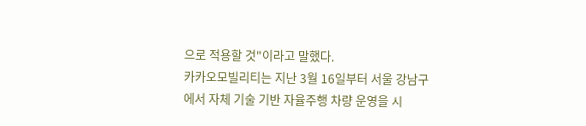으로 적용할 것"이라고 말했다.
카카오모빌리티는 지난 3월 16일부터 서울 강남구에서 자체 기술 기반 자율주행 차량 운영을 시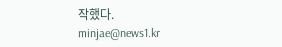작했다.
minjae@news1.kr